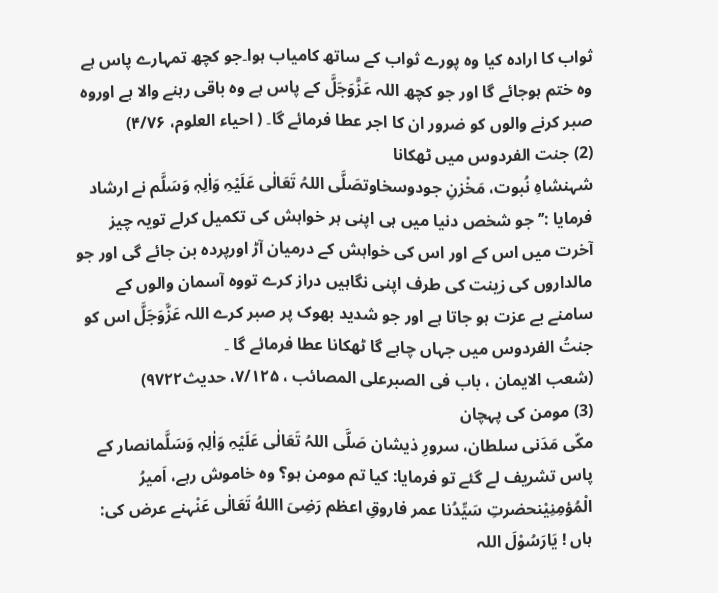ثواب کا ارادہ کیا وہ پورے ثواب کے ساتھ کامیاب ہوا۔جو کچھ تمہارے پاس ہے وہ ختم ہوجائے گا اور جو کچھ اللہ عَزَّوَجَلَّ کے پاس ہے وہ باقی رہنے والا ہے اوروہ صبر کرنے والوں کو ضرور ان کا اجر عطا فرمائے گا۔ ( احیاء العلوم، ۴/۷۶)
(2) جنت الفردوس میں ٹھکانا
شہنشاہِ نُبوت، مَخْزنِ جودوسخاوتصَلَّی اللہُ تَعَالٰی عَلَیْہِ وَاٰلِہٖ وَسَلَّم نے ارشاد فرمایا :’’جو شخص دنیا میں ہی اپنی ہر خواہش کی تکمیل کرلے تویہ چیز آخرت میں اس کے اور اس کی خواہش کے درمیان آڑ اورپردہ بن جائے گی اور جو مالداروں کی زینت کی طرف اپنی نگاہیں دراز کرے تووہ آسمان والوں کے سامنے بے عزت ہو جاتا ہے اور جو شدید بھوک پر صبر کرے اللہ عَزَّوَجَلَّ اس کو جنتُ الفردوس میں جہاں چاہے گا ٹھکانا عطا فرمائے گا ۔
(شعب الایمان ، باب فی الصبرعلی المصائب ، ۷/۱۲۵، حدیث۹۷۲۲)
(3) مومن کی پہچان
مکّی مَدَنی سلطان، سرورِ ذیشان صَلَّی اللہُ تَعَالٰی عَلَیْہِ وَاٰلِہٖ وَسَلَّمانصار کے پاس تشریف لے گئے تو فرمایا: کیا تم مومن ہو؟ وہ خاموش رہے، اَمیرُ الْمُؤمِنِیْنحضرتِ سَیِّدُنا عمر فاروقِ اعظم رَضِیَ االلهُ تَعَالٰی عَنْہنے عرض کی: ہاں ! یَارَسُوْلَ اللہ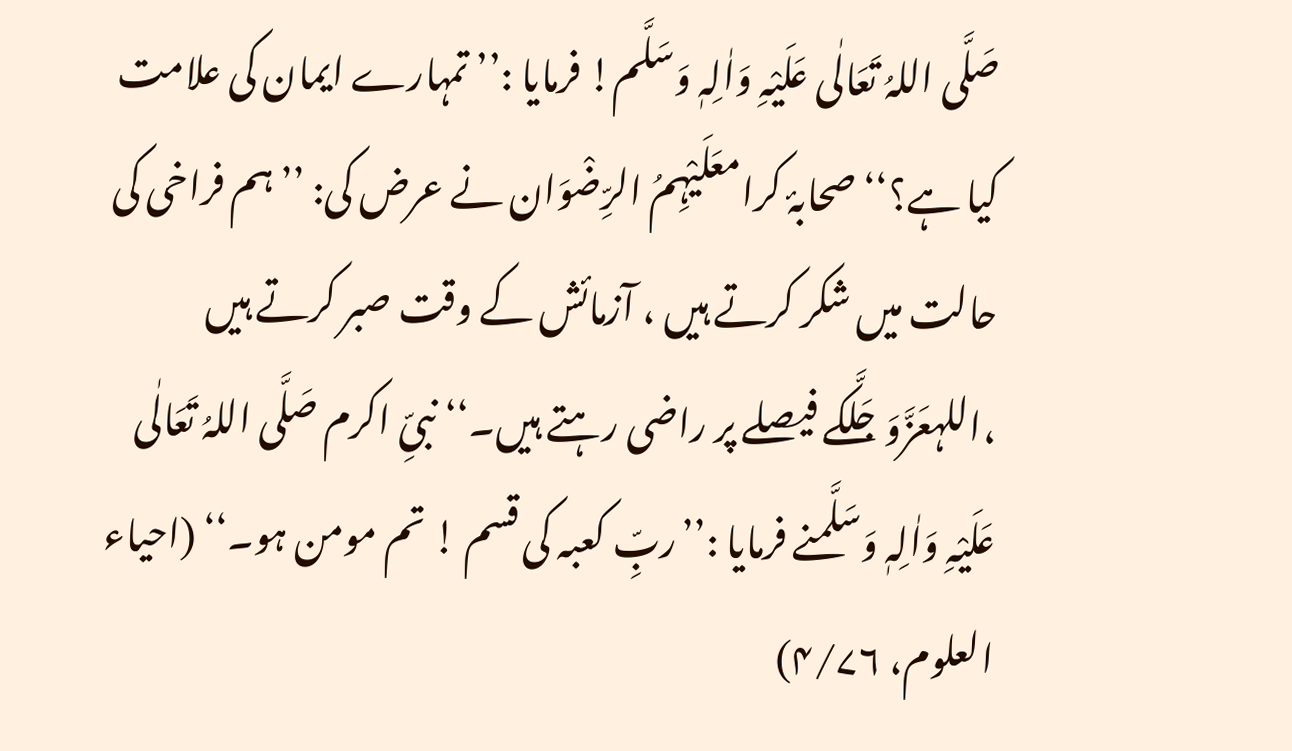صَلَّی اللہُ تَعَالٰی عَلَیْہِ وَاٰلِہٖ وَسَلَّم! فرمایا :’’ تمہارے ایمان کی علامت کیا ہے؟‘‘ صحابۂ کرامعَلَیْہِمُ الرِّضْوَان نے عرض کی: ’’ہم فراخی کی حالت میں شکر کرتے ہیں ، آزمائش کے وقت صبر کرتے ہیں ،اللہعَزَّوَجَلَّکے فیصلے پر راضی رہتے ہیں۔‘‘ نبیِّ اکرم صَلَّی اللہُ تَعَالٰی عَلَیْہِ وَاٰلِہٖ وَسَلَّمنے فرمایا :’’ربِّ کعبہ کی قسم ! تم مومن ہو۔‘‘ (احیاء العلوم، ۴/۷۶)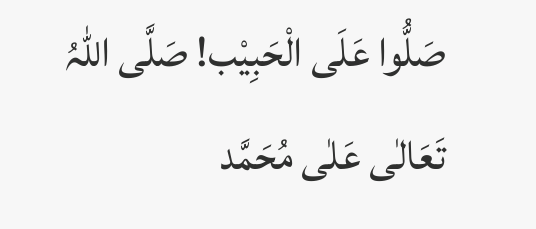صَلُّوا عَلَی الْحَبِیْب! صَلَّی اللہُ تَعَالٰی عَلٰی مُحَمَّد